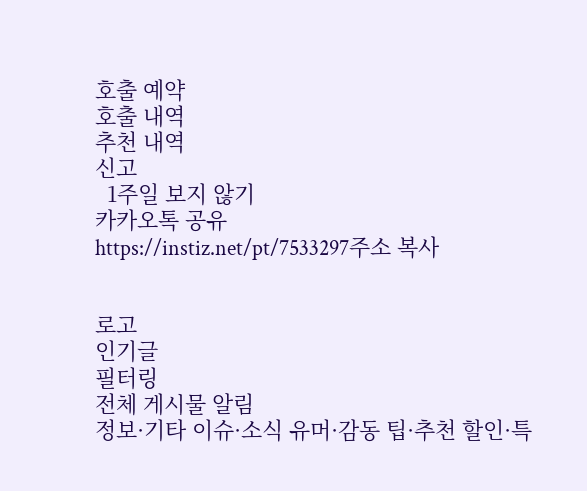호출 예약
호출 내역
추천 내역
신고
  1주일 보지 않기
카카오톡 공유
https://instiz.net/pt/7533297주소 복사


로고
인기글
필터링
전체 게시물 알림
정보·기타 이슈·소식 유머·감동 팁·추천 할인·특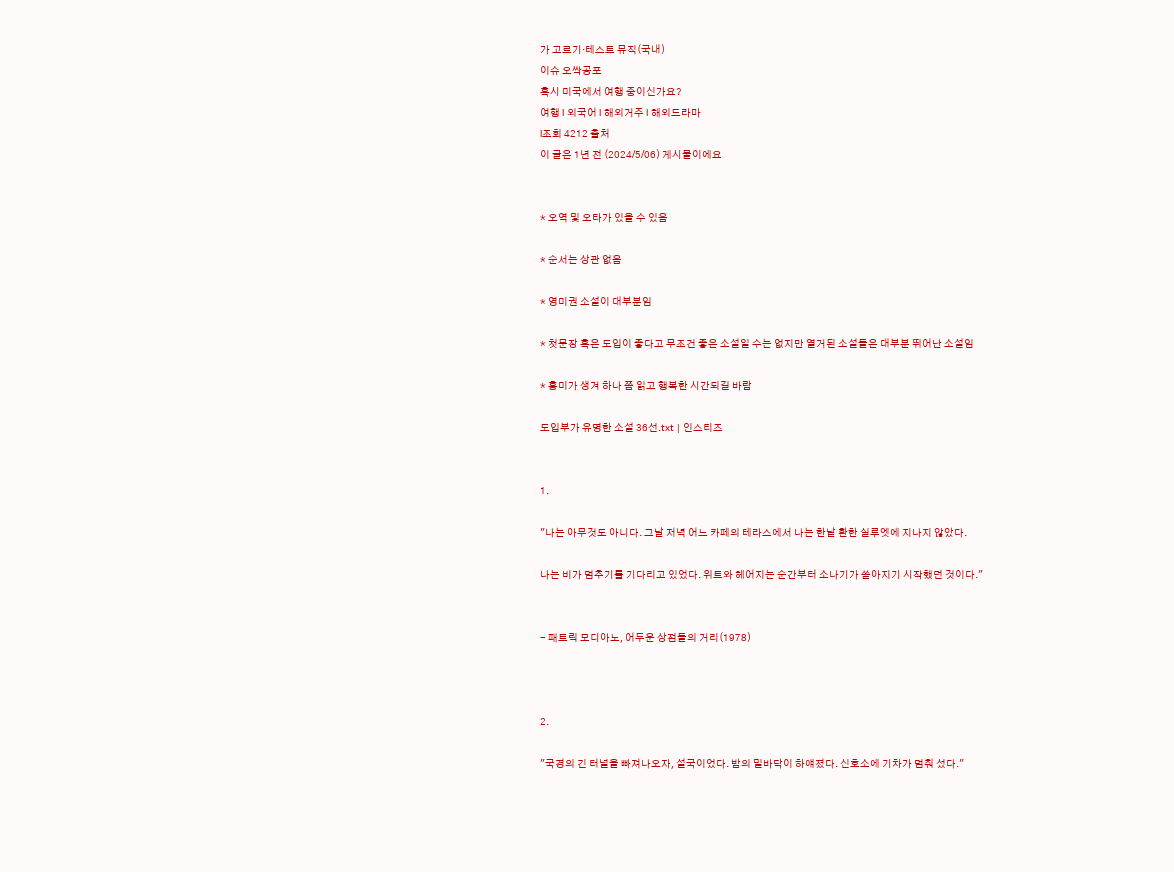가 고르기·테스트 뮤직(국내)
이슈 오싹공포
혹시 미국에서 여행 중이신가요?
여행 l 외국어 l 해외거주 l 해외드라마
l조회 4212 출처
이 글은 1년 전 (2024/5/06) 게시물이에요


* 오역 및 오타가 있을 수 있음

* 순서는 상관 없음

* 영미권 소설이 대부분임

* 첫문장 혹은 도입이 좋다고 무조건 좋은 소설일 수는 없지만 열거된 소설들은 대부분 뛰어난 소설임

* 흥미가 생겨 하나 쯤 읽고 행복한 시간되길 바람

도입부가 유명한 소설 36선.txt | 인스티즈


1.

"나는 아무것도 아니다. 그날 저녁 어느 카페의 테라스에서 나는 한낱 환한 실루엣에 지나지 않았다.

나는 비가 멈추기를 기다리고 있었다. 위트와 헤어지는 순간부터 소나기가 쏟아지기 시작했던 것이다."


- 패트릭 모디아노, 어두운 상점들의 거리(1978)



2.

"국경의 긴 터널을 빠져나오자, 설국이었다. 밤의 밑바닥이 하얘졌다. 신호소에 기차가 멈춰 섰다."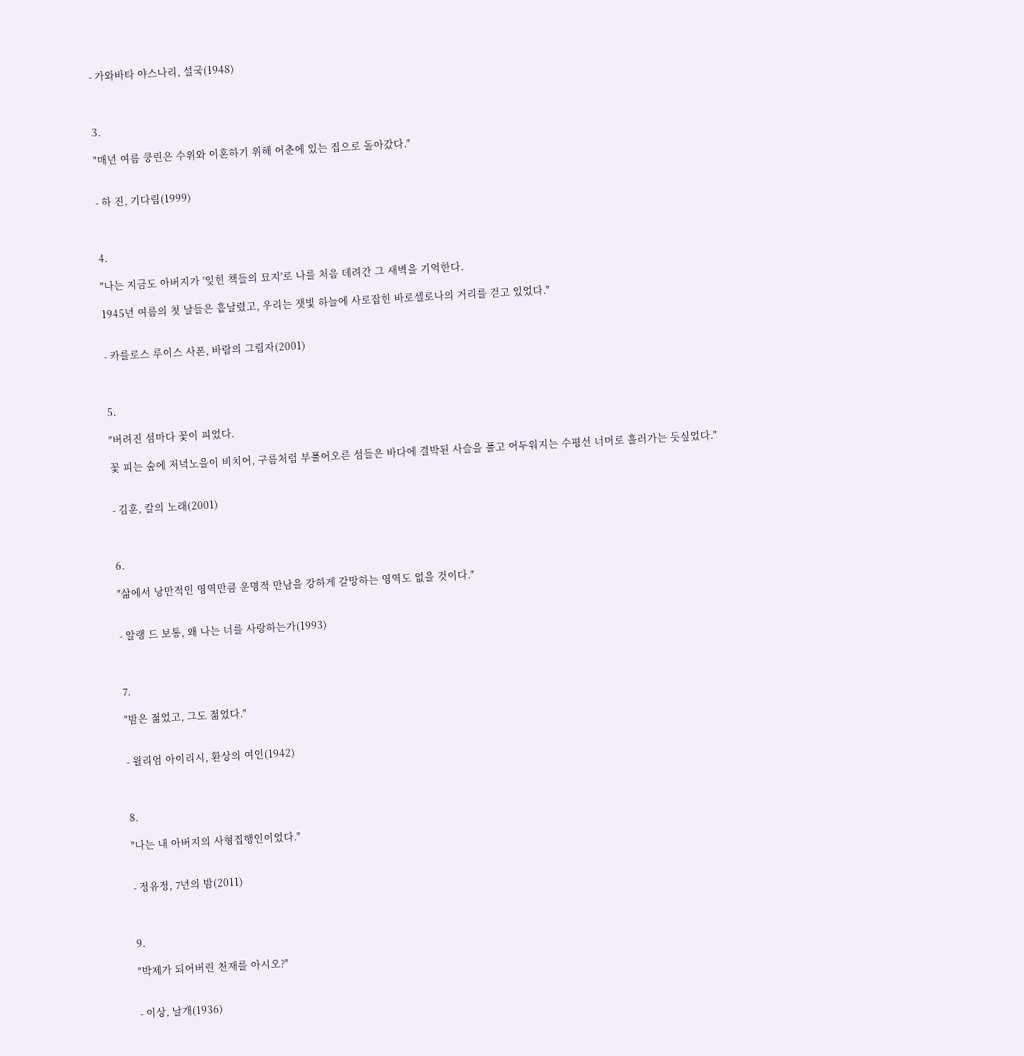- 가와바타 야스나리, 설국(1948)



3.

"매년 여름 쿵린은 수위와 이혼하기 위해 어춘에 있는 집으로 돌아갔다."


- 하 진, 기다림(1999)



4.

"나는 지금도 아버지가 '잊힌 책들의 묘지'로 나를 처음 데려간 그 새벽을 기억한다.

1945년 여름의 첫 날들은 흩날렸고, 우리는 잿빛 하늘에 사로잡힌 바로셀로나의 거리를 걷고 있었다."


- 카를로스 루이스 사폰, 바람의 그림자(2001)



5.

"버려진 섬마다 꽃이 피었다.

꽃 피는 숲에 저녁노을이 비치어, 구름처럼 부풀어오른 섬들은 바다에 결박된 사슬을 풀고 어두워지는 수평선 너머로 흘러가는 듯싶었다."


- 김훈, 칼의 노래(2001)



6.

"삶에서 낭만적인 영역만큼 운명적 만남을 강하게 갈망하는 영역도 없을 것이다."


- 알랭 드 보통, 왜 나는 너를 사랑하는가(1993)



7.

"밤은 젊었고, 그도 젊었다."


- 윌리엄 아이리시, 환상의 여인(1942)



8.

"나는 내 아버지의 사형집행인이었다."


- 정유정, 7년의 밤(2011)



9.

"박제가 되어버린 천재를 아시오?"


- 이상, 날개(1936)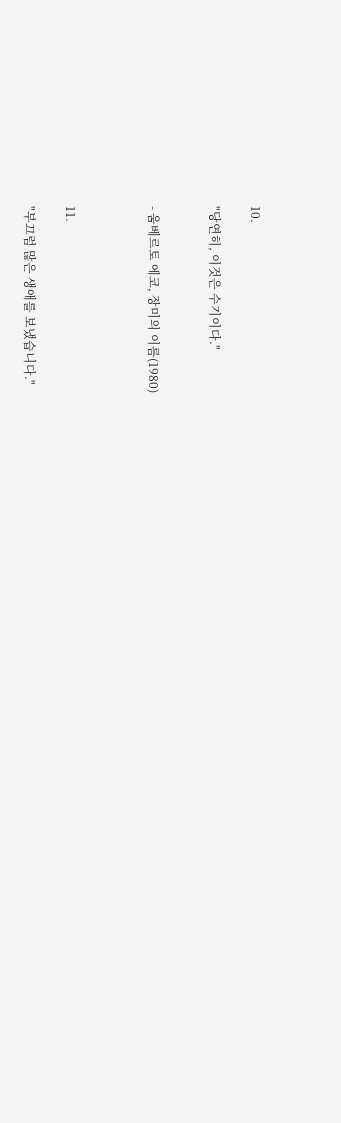10.

"당연히, 이것은 수기이다."


- 움베르토 에코, 장미의 이름(1980)



11.

"부끄럼 많은 생애를 보냈습니다."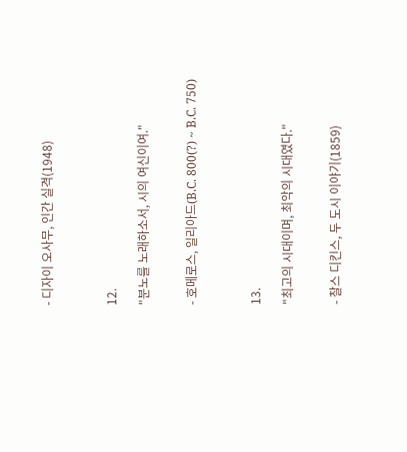- 디자이 오사무, 인간 실격(1948)



12.

"분노를 노래하소서, 시의 여신이여."


- 호메로스, 일리아드(B.C. 800(?) ~ B.C. 750)



13.

"최고의 시대이며, 최악의 시대였다."


- 찰스 디킨스, 두 도시 이야기(1859)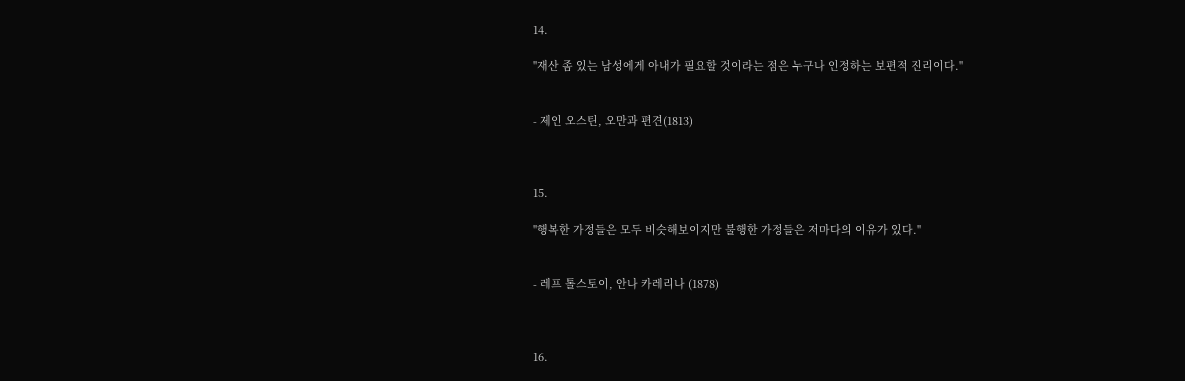14.

"재산 좀 있는 남성에게 아내가 필요할 것이라는 점은 누구나 인정하는 보편적 진리이다."


- 제인 오스틴, 오만과 편견(1813)



15.

"행복한 가정들은 모두 비슷해보이지만 불행한 가정들은 저마다의 이유가 있다."


- 레프 톨스토이, 안나 카레리나 (1878)



16.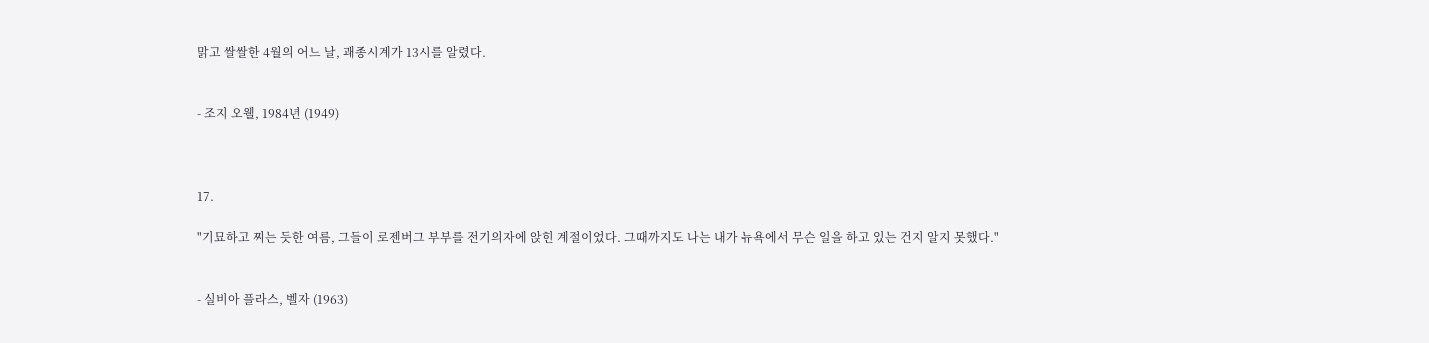맑고 쌀쌀한 4월의 어느 날, 괘종시계가 13시를 알렸다.


- 조지 오웰, 1984년 (1949)



17.

"기묘하고 찌는 듯한 여름, 그들이 로젠버그 부부를 전기의자에 앉힌 계절이었다. 그때까지도 나는 내가 뉴욕에서 무슨 일을 하고 있는 건지 알지 못했다."


- 실비아 플라스, 벨자 (1963)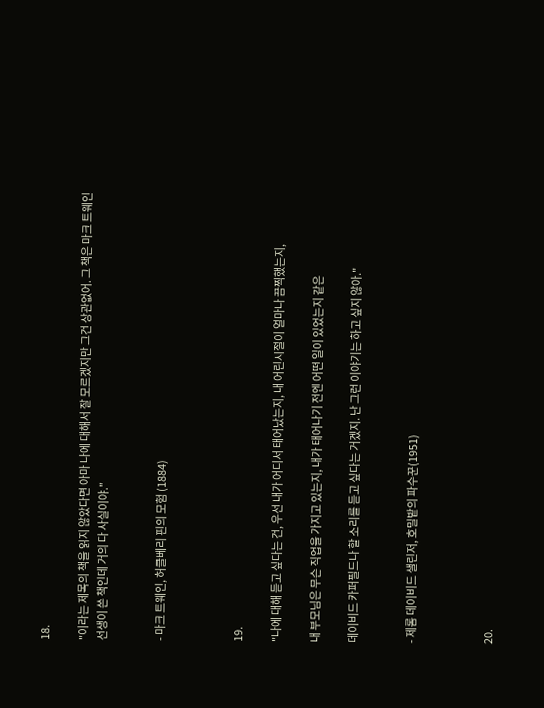18.

"이라는 제목의 책을 읽지 않았다면 아마 나에 대해서 잘 모르겠지만 그건 상관없어. 그 책은 마크 트웨인 선생이 쓴 책인데 거의 다 사실이야."


- 마크 트웨인, 허클베리 핀의 모험 (1884)



19.

"나에 대해 듣고 싶다는 건, 우선 내가 어디서 태어났는지, 내 어린시절이 얼마나 끔찍했는지,

내 부모님은 무슨 직업을 가지고 있는지, 내가 태어나기 전엔 어떤 일이 있었는지 같은

데이비드 카퍼필드나 할 소리를 듣고 싶다는 거겠지. 난 그런 이야기는 하고 싶지 않아."


- 제롬 데이비드 샐린저, 호밀밭의 파수꾼(1951)



20.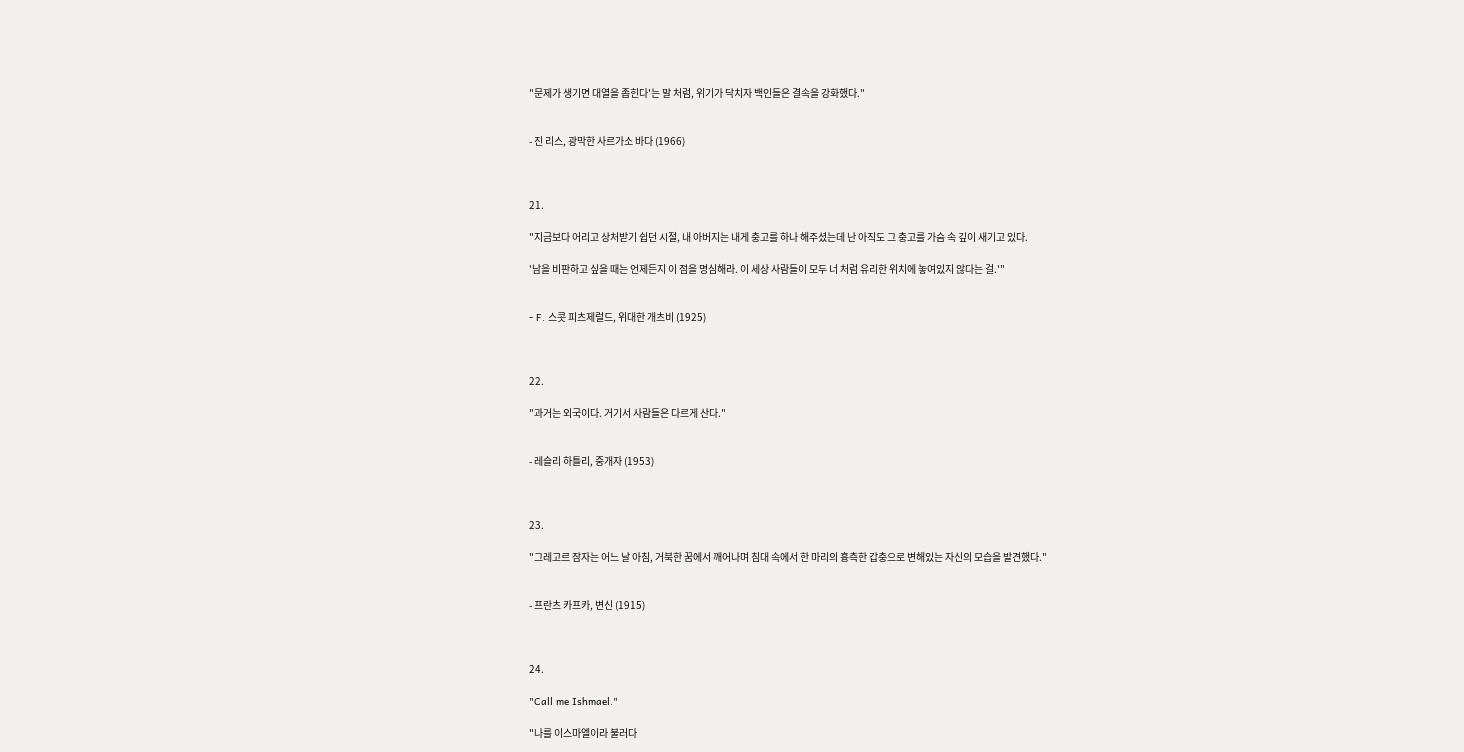"문제가 생기면 대열을 좁힌다'는 말 처럼, 위기가 닥치자 백인들은 결속을 강화했다."


- 진 리스, 광막한 사르가소 바다 (1966)



21.

"지금보다 어리고 상처받기 쉽던 시절, 내 아버지는 내게 충고를 하나 해주셨는데 난 아직도 그 충고를 가슴 속 깊이 새기고 있다.

'남을 비판하고 싶을 때는 언제든지 이 점을 명심해라. 이 세상 사람들이 모두 너 처럼 유리한 위치에 놓여있지 않다는 걸.'"


- F. 스콧 피츠제럴드, 위대한 개츠비 (1925)



22.

"과거는 외국이다. 거기서 사람들은 다르게 산다."


- 레슬리 하틀리, 중개자 (1953)



23.

"그레고르 잠자는 어느 날 아침, 거북한 꿈에서 깨어나며 침대 속에서 한 마리의 흉측한 갑충으로 변해있는 자신의 모습을 발견했다."


- 프란츠 카프카, 변신 (1915)



24.

"Call me Ishmael."

"나를 이스마엘이라 불러다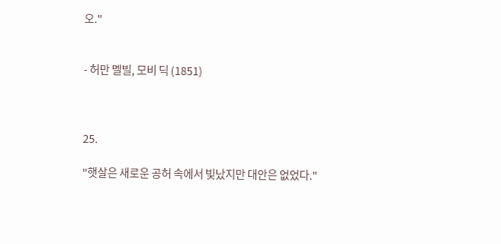오."


- 허만 멜빌, 모비 딕 (1851)



25.

"햇살은 새로운 공허 속에서 빛났지만 대안은 없었다."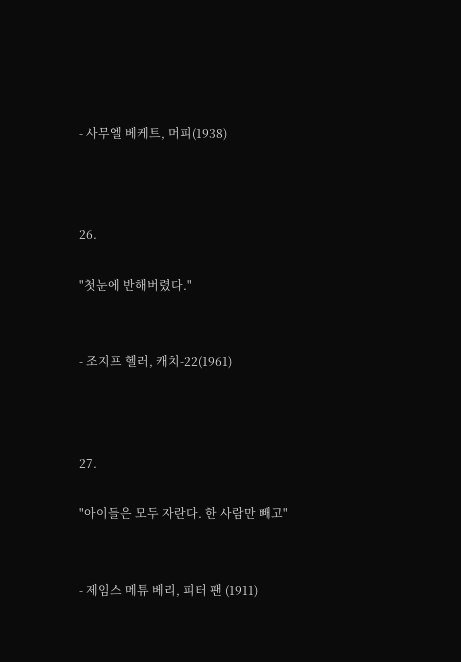- 사무엘 베케트, 머피(1938)



26.

"첫눈에 반해버렸다."


- 조지프 헬러, 캐치-22(1961)



27.

"아이들은 모두 자란다. 한 사람만 빼고"


- 제임스 메튜 베리, 피터 팬 (1911)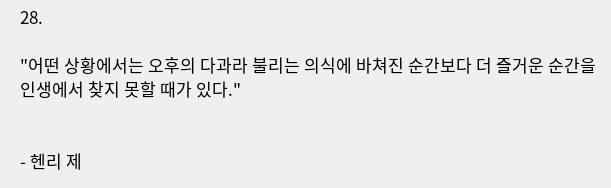28.

"어떤 상황에서는 오후의 다과라 불리는 의식에 바쳐진 순간보다 더 즐거운 순간을 인생에서 찾지 못할 때가 있다."


- 헨리 제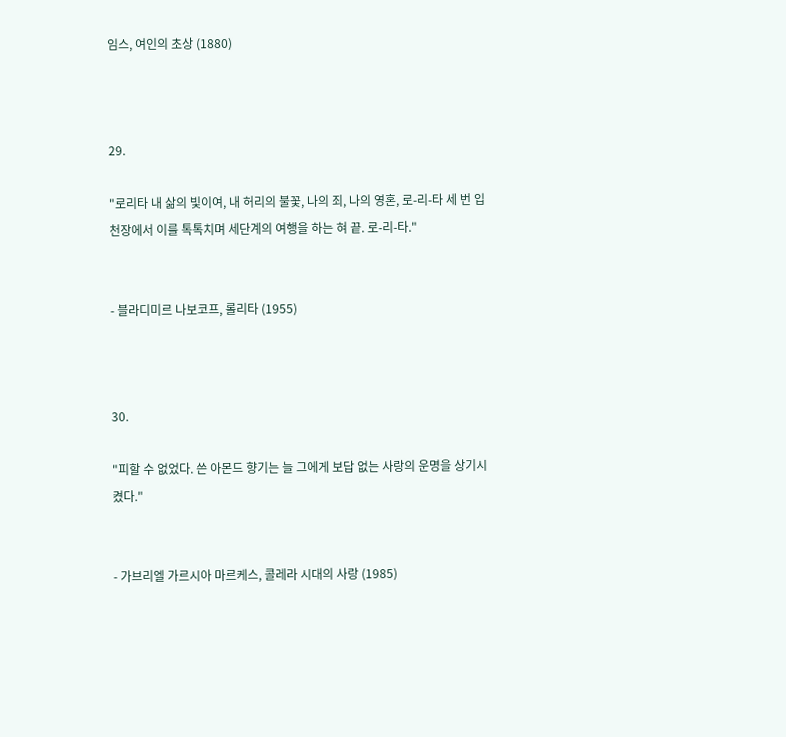임스, 여인의 초상 (1880)



29.

"로리타 내 삶의 빛이여, 내 허리의 불꽃, 나의 죄, 나의 영혼, 로-리-타 세 번 입천장에서 이를 톡톡치며 세단계의 여행을 하는 혀 끝. 로-리-타."


- 블라디미르 나보코프, 롤리타 (1955)



30.

"피할 수 없었다. 쓴 아몬드 향기는 늘 그에게 보답 없는 사랑의 운명을 상기시켰다."


- 가브리엘 가르시아 마르케스, 콜레라 시대의 사랑 (1985)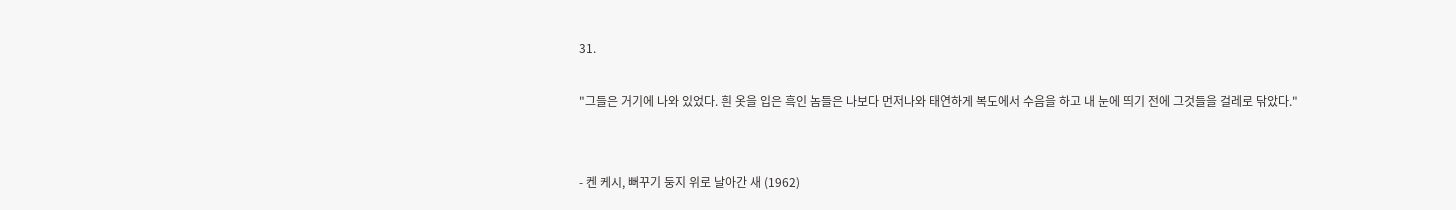31.

"그들은 거기에 나와 있었다. 흰 옷을 입은 흑인 놈들은 나보다 먼저나와 태연하게 복도에서 수음을 하고 내 눈에 띄기 전에 그것들을 걸레로 닦았다."


- 켄 케시, 뻐꾸기 둥지 위로 날아간 새 (1962)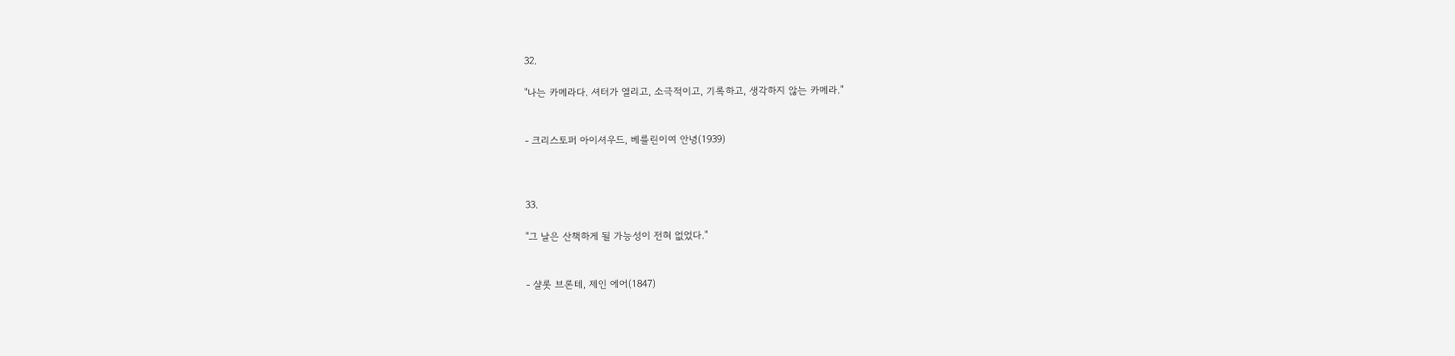32.

"나는 카메라다. 셔터가 열리고, 소극적이고, 기록하고, 생각하지 않는 카메라."


- 크리스토퍼 아이셔우드, 베를린이여 안녕(1939)



33.

"그 날은 산책하게 될 가능성이 전혀 없었다."


- 샬롯 브론테, 제인 에어(1847)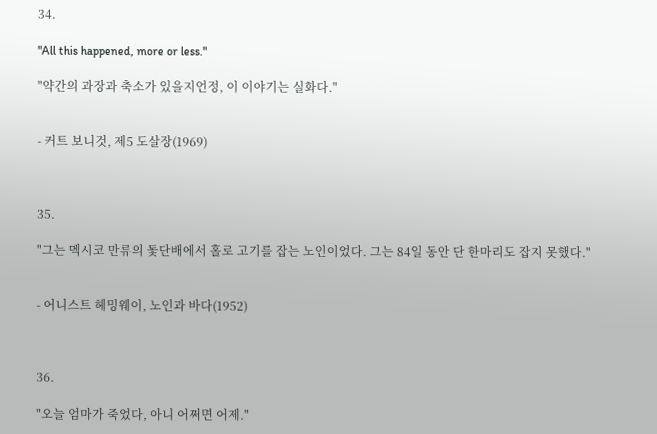34.

"All this happened, more or less."

"약간의 과장과 축소가 있을지언정, 이 이야기는 실화다."


- 커트 보니것, 제5 도살장(1969)



35.

"그는 멕시코 만류의 돛단배에서 홀로 고기를 잡는 노인이었다. 그는 84일 동안 단 한마리도 잡지 못했다."


- 어니스트 헤밍웨이, 노인과 바다(1952)



36.

"오늘 엄마가 죽었다, 아니 어쩌면 어제."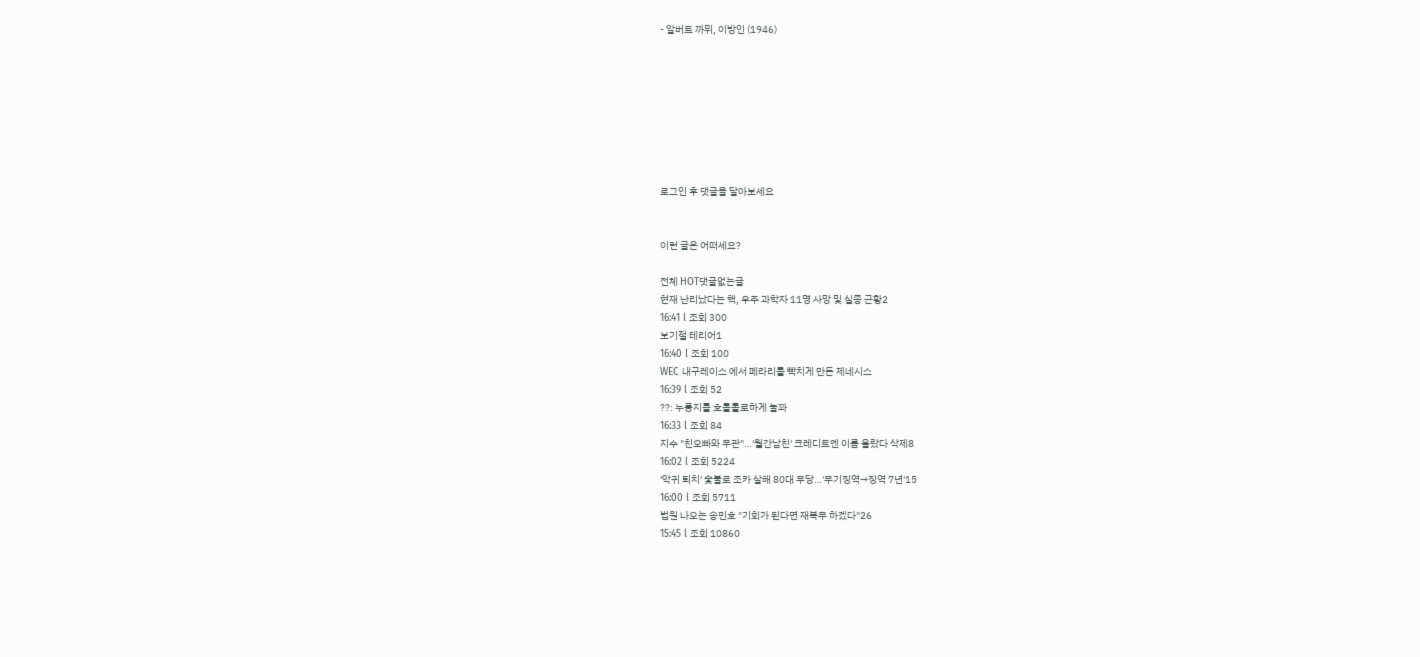- 알버트 까뮈, 이방인 (1946)








로그인 후 댓글을 달아보세요


이런 글은 어떠세요?

전체 HOT댓글없는글
현재 난리났다는 핵, 우주 과학자 11명 사망 및 실종 근황2
16:41 l 조회 300
보기절 테리어1
16:40 l 조회 100
WEC 내구레이스 에서 페라리를 빡치게 만든 제네시스
16:39 l 조회 52
??: 누룽지를 호롤롤로하게 눌꽈
16:33 l 조회 84
지수 "친오빠와 무관"…'월간남친' 크레디트엔 이름 올랐다 삭제8
16:02 l 조회 5224
'악귀 퇴치' 숯불로 조카 살해 80대 무당…'무기징역→징역 7년'15
16:00 l 조회 5711
법원 나오는 송민호 "기회가 된다면 재복무 하겠다"26
15:45 l 조회 10860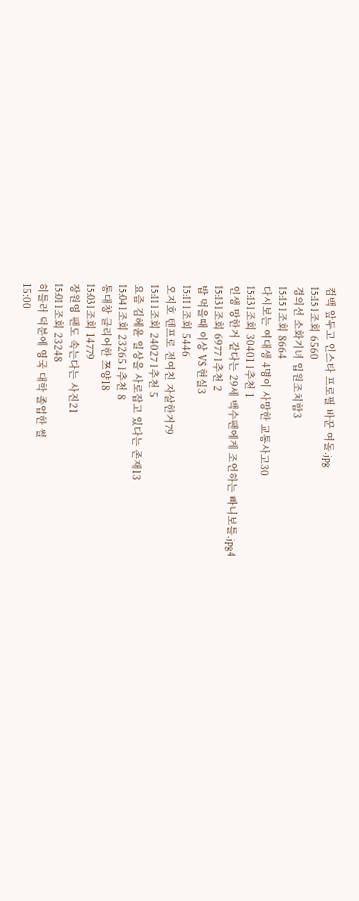컴백 앞두고 인스타 프로필 바꾼 여돌.jpg
15:15 l 조회 6560
경의선 소화기녀 입원조치함3
15:15 l 조회 8664
다시보는 여대생 4명이 사망한 교통사고30
15:13 l 조회 30401 l 추천 1
인생 망한거 같다는 29세 백수팬에게 조언하는 빠니보틀.jpg4
15:13 l 조회 6977 l 추천 2
밥 먹을때 이상 VS 현실3
15:11 l 조회 5446
오지호 텐프로 전여친 자살한거79
15:11 l 조회 24027 l 추천 5
요즘 김혜윤 일상을 사로잡고 있다는 존재13
15:04 l 조회 23265 l 추천 8
통대창 클리어한 쯔양18
15:03 l 조회 14779
장원영 팬도 속는다는 사진21
15:01 l 조회 23248
히틀러 덕분에 영국 대학 졸업한 썰
15:00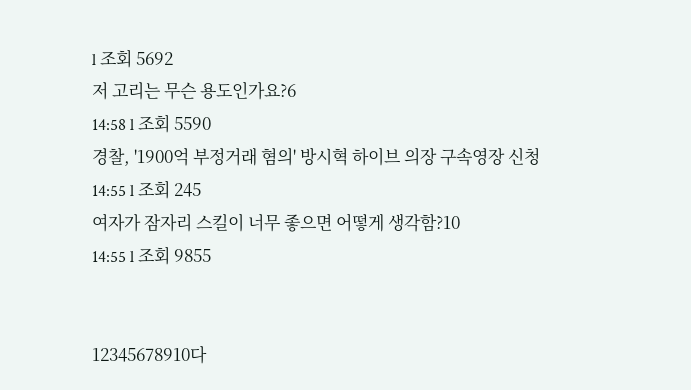l 조회 5692
저 고리는 무슨 용도인가요?6
14:58 l 조회 5590
경찰, '1900억 부정거래 혐의' 방시혁 하이브 의장 구속영장 신청
14:55 l 조회 245
여자가 잠자리 스킬이 너무 좋으면 어떻게 생각함?10
14:55 l 조회 9855


12345678910다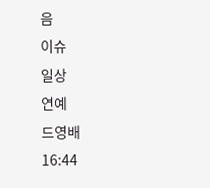음
이슈
일상
연예
드영배
16:44